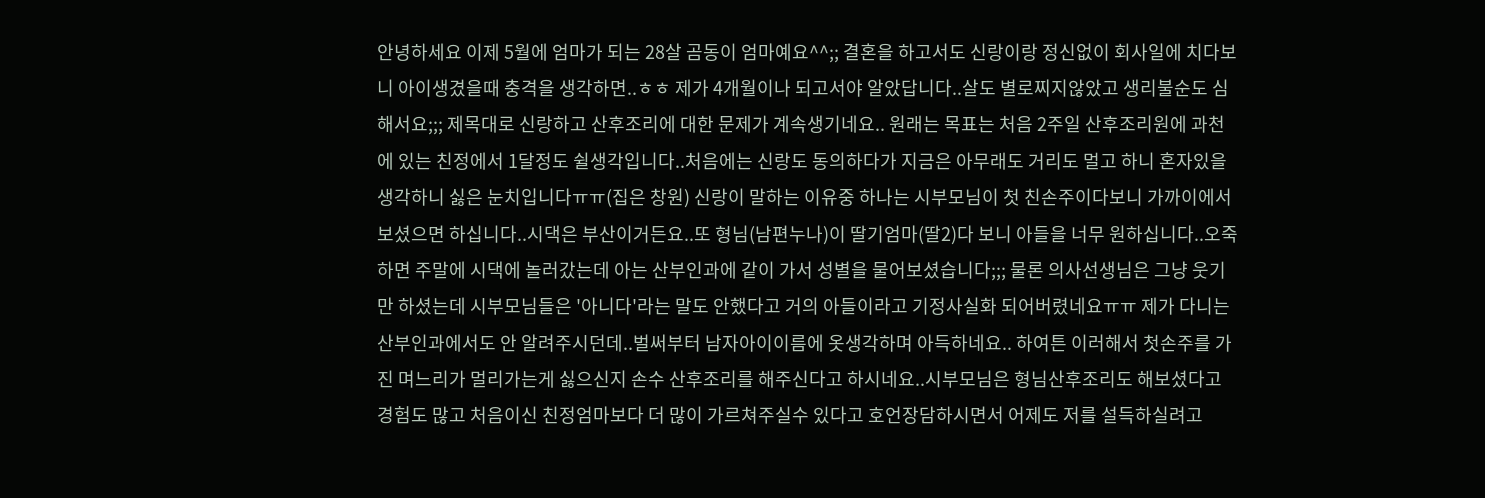안녕하세요 이제 5월에 엄마가 되는 28살 곰동이 엄마예요^^;; 결혼을 하고서도 신랑이랑 정신없이 회사일에 치다보니 아이생겼을때 충격을 생각하면..ㅎㅎ 제가 4개월이나 되고서야 알았답니다..살도 별로찌지않았고 생리불순도 심해서요;;; 제목대로 신랑하고 산후조리에 대한 문제가 계속생기네요.. 원래는 목표는 처음 2주일 산후조리원에 과천에 있는 친정에서 1달정도 쉴생각입니다..처음에는 신랑도 동의하다가 지금은 아무래도 거리도 멀고 하니 혼자있을 생각하니 싫은 눈치입니다ㅠㅠ(집은 창원) 신랑이 말하는 이유중 하나는 시부모님이 첫 친손주이다보니 가까이에서 보셨으면 하십니다..시댁은 부산이거든요..또 형님(남편누나)이 딸기엄마(딸2)다 보니 아들을 너무 원하십니다..오죽하면 주말에 시댁에 놀러갔는데 아는 산부인과에 같이 가서 성별을 물어보셨습니다;;; 물론 의사선생님은 그냥 웃기만 하셨는데 시부모님들은 '아니다'라는 말도 안했다고 거의 아들이라고 기정사실화 되어버렸네요ㅠㅠ 제가 다니는 산부인과에서도 안 알려주시던데..벌써부터 남자아이이름에 옷생각하며 아득하네요.. 하여튼 이러해서 첫손주를 가진 며느리가 멀리가는게 싫으신지 손수 산후조리를 해주신다고 하시네요..시부모님은 형님산후조리도 해보셨다고 경험도 많고 처음이신 친정엄마보다 더 많이 가르쳐주실수 있다고 호언장담하시면서 어제도 저를 설득하실려고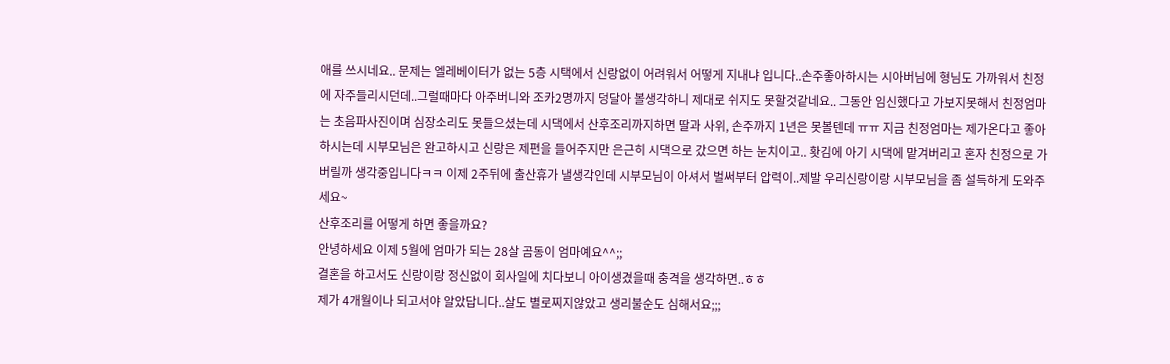애를 쓰시네요.. 문제는 엘레베이터가 없는 5층 시택에서 신랑없이 어려워서 어떻게 지내냐 입니다..손주좋아하시는 시아버님에 형님도 가까워서 친정에 자주들리시던데..그럴때마다 아주버니와 조카2명까지 덩달아 볼생각하니 제대로 쉬지도 못할것같네요.. 그동안 임신했다고 가보지못해서 친정엄마는 초음파사진이며 심장소리도 못들으셨는데 시댁에서 산후조리까지하면 딸과 사위, 손주까지 1년은 못볼텐데 ㅠㅠ 지금 친정엄마는 제가온다고 좋아하시는데 시부모님은 완고하시고 신랑은 제편을 들어주지만 은근히 시댁으로 갔으면 하는 눈치이고.. 홧김에 아기 시댁에 맡겨버리고 혼자 친정으로 가버릴까 생각중입니다ㅋㅋ 이제 2주뒤에 출산휴가 낼생각인데 시부모님이 아셔서 벌써부터 압력이..제발 우리신랑이랑 시부모님을 좀 설득하게 도와주세요~
산후조리를 어떻게 하면 좋을까요?
안녕하세요 이제 5월에 엄마가 되는 28살 곰동이 엄마예요^^;;
결혼을 하고서도 신랑이랑 정신없이 회사일에 치다보니 아이생겼을때 충격을 생각하면..ㅎㅎ
제가 4개월이나 되고서야 알았답니다..살도 별로찌지않았고 생리불순도 심해서요;;;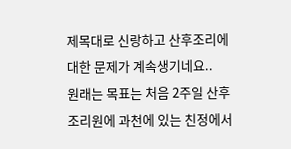제목대로 신랑하고 산후조리에 대한 문제가 계속생기네요..
원래는 목표는 처음 2주일 산후조리원에 과천에 있는 친정에서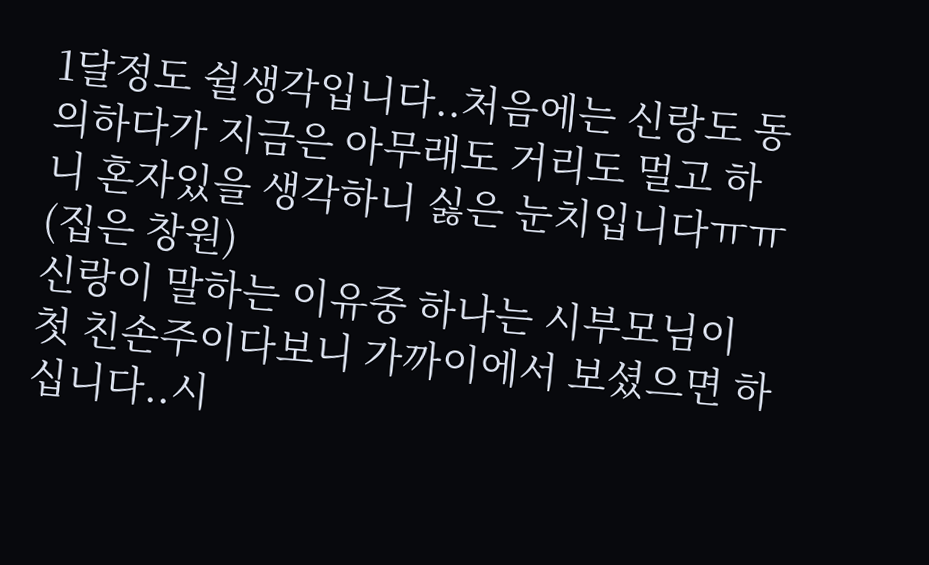1달정도 쉴생각입니다..처음에는 신랑도 동의하다가 지금은 아무래도 거리도 멀고 하니 혼자있을 생각하니 싫은 눈치입니다ㅠㅠ(집은 창원)
신랑이 말하는 이유중 하나는 시부모님이 첫 친손주이다보니 가까이에서 보셨으면 하십니다..시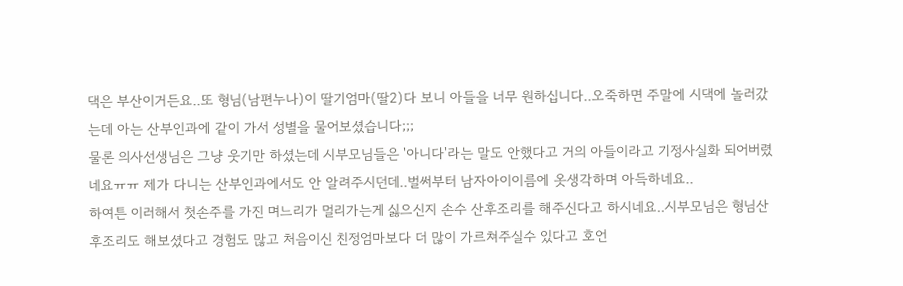댁은 부산이거든요..또 형님(남편누나)이 딸기엄마(딸2)다 보니 아들을 너무 원하십니다..오죽하면 주말에 시댁에 놀러갔는데 아는 산부인과에 같이 가서 성별을 물어보셨습니다;;;
물론 의사선생님은 그냥 웃기만 하셨는데 시부모님들은 '아니다'라는 말도 안했다고 거의 아들이라고 기정사실화 되어버렸네요ㅠㅠ 제가 다니는 산부인과에서도 안 알려주시던데..벌써부터 남자아이이름에 옷생각하며 아득하네요..
하여튼 이러해서 첫손주를 가진 며느리가 멀리가는게 싫으신지 손수 산후조리를 해주신다고 하시네요..시부모님은 형님산후조리도 해보셨다고 경험도 많고 처음이신 친정엄마보다 더 많이 가르쳐주실수 있다고 호언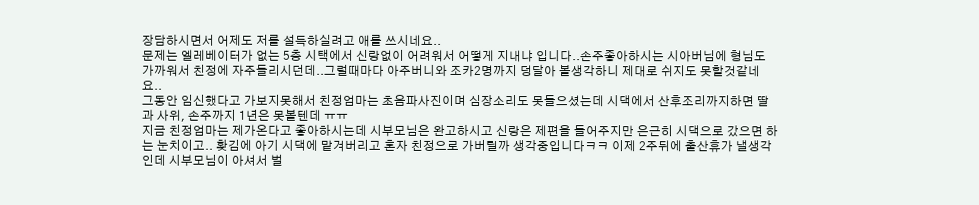장담하시면서 어제도 저를 설득하실려고 애를 쓰시네요..
문제는 엘레베이터가 없는 5층 시택에서 신랑없이 어려워서 어떻게 지내냐 입니다..손주좋아하시는 시아버님에 형님도 가까워서 친정에 자주들리시던데..그럴때마다 아주버니와 조카2명까지 덩달아 볼생각하니 제대로 쉬지도 못할것같네요..
그동안 임신했다고 가보지못해서 친정엄마는 초음파사진이며 심장소리도 못들으셨는데 시댁에서 산후조리까지하면 딸과 사위, 손주까지 1년은 못볼텐데 ㅠㅠ
지금 친정엄마는 제가온다고 좋아하시는데 시부모님은 완고하시고 신랑은 제편을 들어주지만 은근히 시댁으로 갔으면 하는 눈치이고.. 홧김에 아기 시댁에 맡겨버리고 혼자 친정으로 가버릴까 생각중입니다ㅋㅋ 이제 2주뒤에 출산휴가 낼생각인데 시부모님이 아셔서 벌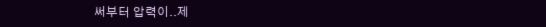써부터 압력이..제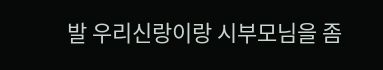발 우리신랑이랑 시부모님을 좀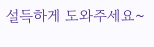설득하게 도와주세요~